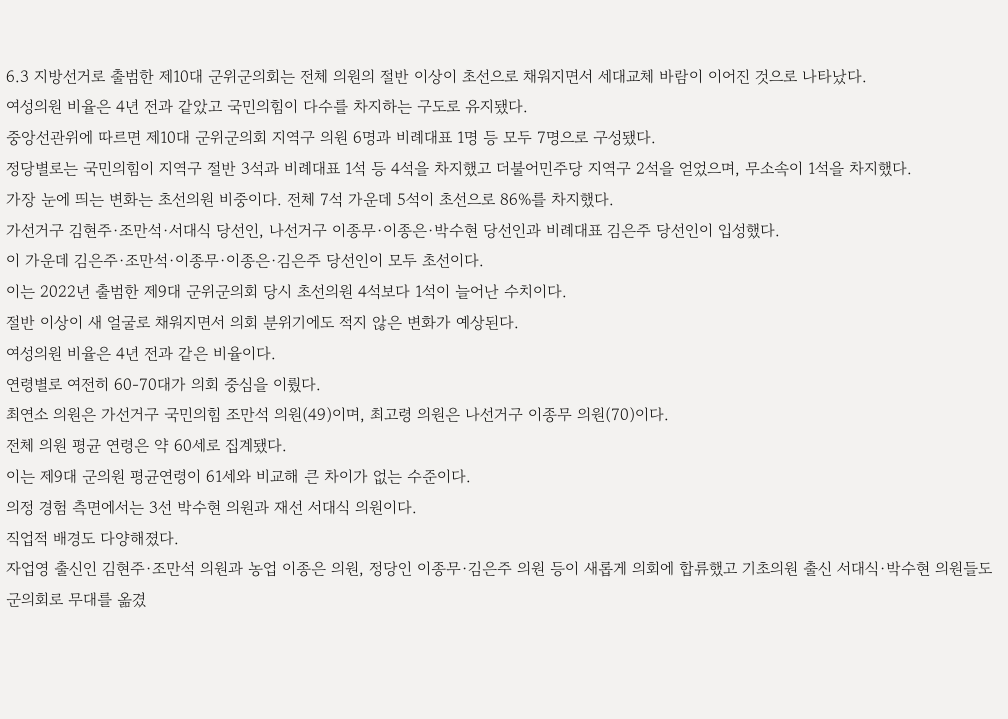6.3 지방선거로 출범한 제10대 군위군의회는 전체 의원의 절반 이상이 초선으로 채워지면서 세대교체 바람이 이어진 것으로 나타났다.
여성의원 비율은 4년 전과 같았고 국민의힘이 다수를 차지하는 구도로 유지됐다.
중앙선관위에 따르면 제10대 군위군의회 지역구 의원 6명과 비례대표 1명 등 모두 7명으로 구성됐다.
정당별로는 국민의힘이 지역구 절반 3석과 비례대표 1석 등 4석을 차지했고 더불어민주당 지역구 2석을 얻었으며, 무소속이 1석을 차지했다.
가장 눈에 띄는 변화는 초선의원 비중이다. 전체 7석 가운데 5석이 초선으로 86%를 차지했다.
가선거구 김현주·조만석·서대식 당선인, 나선거구 이종무·이종은·박수현 당선인과 비례대표 김은주 당선인이 입성했다.
이 가운데 김은주·조만석·이종무·이종은·김은주 당선인이 모두 초선이다.
이는 2022년 출범한 제9대 군위군의회 당시 초선의원 4석보다 1석이 늘어난 수치이다.
절반 이상이 새 얼굴로 채워지면서 의회 분위기에도 적지 않은 변화가 예상된다.
여성의원 비율은 4년 전과 같은 비율이다.
연령별로 여전히 60-70대가 의회 중심을 이뤘다.
최연소 의원은 가선거구 국민의힘 조만석 의원(49)이며, 최고령 의원은 나선거구 이종무 의원(70)이다.
전체 의원 평균 연령은 약 60세로 집계됐다.
이는 제9대 군의원 평균연령이 61세와 비교해 큰 차이가 없는 수준이다.
의정 경험 측면에서는 3선 박수현 의원과 재선 서대식 의원이다.
직업적 배경도 다양해졌다.
자업영 출신인 김현주·조만석 의원과 농업 이종은 의원, 정당인 이종무·김은주 의원 등이 새롭게 의회에 합류했고 기초의원 출신 서대식·박수현 의원들도 군의회로 무대를 옮겼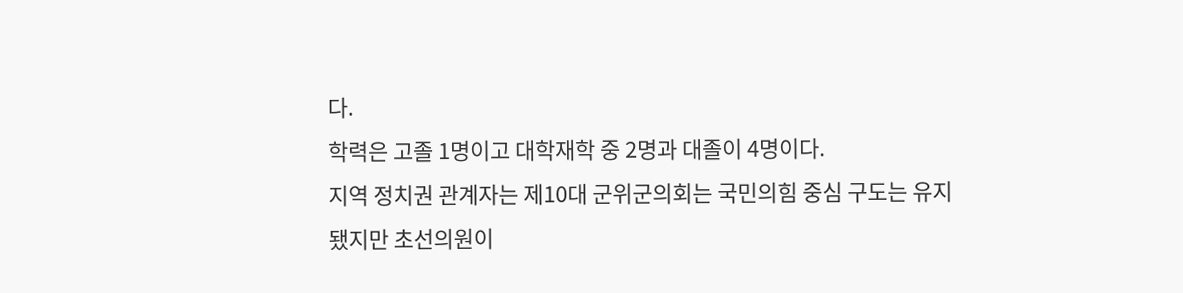다.
학력은 고졸 1명이고 대학재학 중 2명과 대졸이 4명이다.
지역 정치권 관계자는 제10대 군위군의회는 국민의힘 중심 구도는 유지됐지만 초선의원이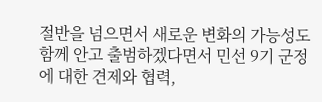절반을 넘으면서 새로운 변화의 가능성도 함께 안고 출범하겠다면서 민선 9기 군정에 대한 견제와 협력,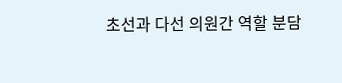초선과 다선 의원간 역할 분담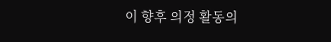이 향후 의정 활동의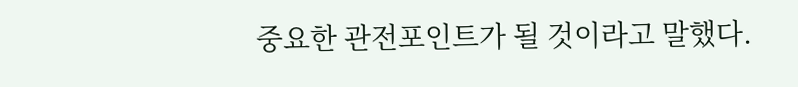중요한 관전포인트가 될 것이라고 말했다.